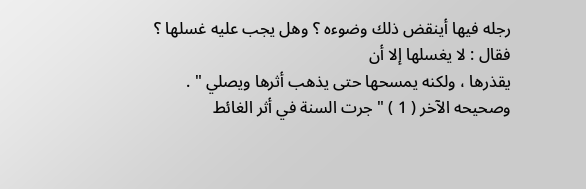رجله فيها أينقض ذلك وضوءه ؟ وهل يجب عليه غسلها ؟ فقال : لا يغسلها إلا أن
يقذرها ، ولكنه يمسحها حتى يذهب أثرها ويصلي " .
وصحيحه الآخر ( 1 ) " جرت السنة في أثر الغائط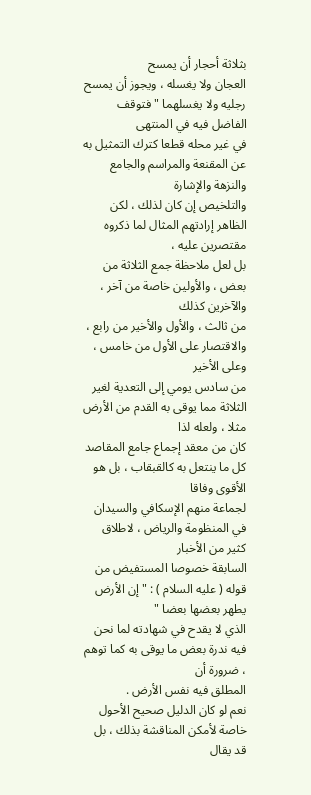بثلاثة أحجار أن يمسح
العجان ولا يغسله ، ويجوز أن يمسح رجليه ولا يغسلهما " فتوقف الفاضل فيه في المنتهى
في غير محله قطعا كترك التمثيل به عن المقنعة والمراسم والجامع والنزهة والإشارة
والتلخيص إن كان لذلك ، لكن الظاهر إرادتهم المثال لما ذكروه مقتصرين عليه ،
بل لعل ملاحظة جمع الثلاثة من بعض ، والأولين خاصة من آخر ، والآخرين كذلك
من ثالث ، والأول والأخير من رابع ، والاقتصار على الأول من خامس ، وعلى الأخير
من سادس يومي إلى التعدية لغير الثلاثة مما يوقى به القدم من الأرض مثلا ، ولعله لذا
كان من معقد إجماع جامع المقاصد كل ما ينتعل به كالقبقاب ، بل هو الأقوى وفاقا
لجماعة منهم الإسكافي والسيدان في المنظومة والرياض ، لاطلاق كثير من الأخبار
السابقة خصوصا المستفيض من قوله ( عليه السلام ) : " إن الأرض يطهر بعضها بعضا "
الذي لا يقدح في شهادته لما نحن فيه ندرة بعض ما يوقى به كما توهم ، ضرورة أن
المطلق فيه نفس الأرض .
نعم لو كان الدليل صحيح الأحول خاصة لأمكن المناقشة بذلك ، بل قد يقال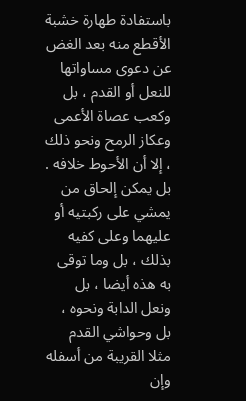باستفادة طهارة خشبة الأقطع منه بعد الغض عن دعوى مساواتها للنعل أو القدم ، بل
وكعب عصاة الأعمى وعكاز الرمح ونحو ذلك ، إلا أن الأحوط خلافه .
بل يمكن إلحاق من يمشي على ركبتيه أو عليهما وعلى كفيه بذلك ، بل وما توقى
به هذه أيضا ، بل ونعل الدابة ونحوه ، بل وحواشي القدم مثلا القريبة من أسفله وإن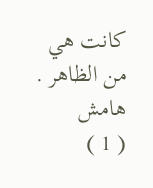كانت هي من الظاهر .
هامش
( 1 )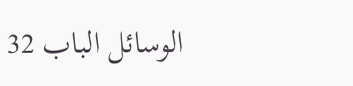الوسائل الباب 32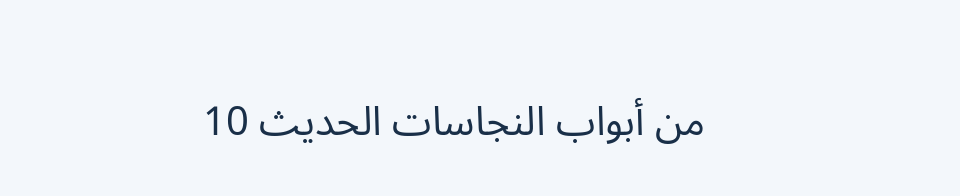من أبواب النجاسات الحديث 10